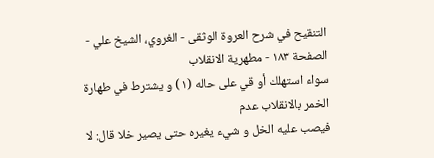التنقيح في شرح العروة الوثقى - الغروي، الشيخ علي - الصفحة ١٨٣ - مطهرية الانقلاب
سواء استهلك أو قي على حاله (١) و يشترط في طهارة الخمر بالانقلاب عدم
فيصب عليه الخل و شيء يغيره حتى يصير خلا قال: لا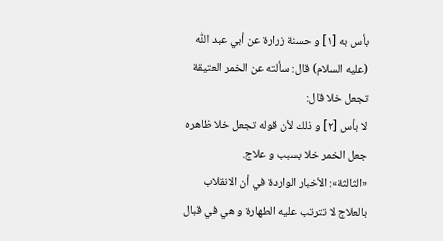بأس به [١] و حسنة زرارة عن أبي عبد اللّٰه (عليه السلام) قال: سألته عن الخمر العتيقة تجعل خلا قال:
لا بأس [٢] و ذلك لأن قوله تجعل خلا ظاهره جعل الخمر خلا بسبب و علاج.
«الثالثة»: الأخبار الواردة في أن الانقلاب بالعلاج لا تترتب عليه الطهارة و هي في قبال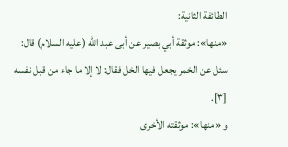الطائفة الثانية:
«منها»: موثقة أبي بصير عن أبى عبد اللّٰه (عليه السلام) قال: سئل عن الخمر يجعل فيها الخل فقال: لا إلا ما جاء من قبل نفسه [٣].
و «منها»: موثقته الأخرى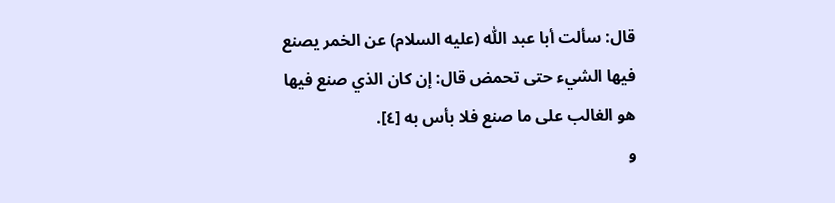قال: سألت أبا عبد اللّٰه (عليه السلام) عن الخمر يصنع فيها الشيء حتى تحمض قال: إن كان الذي صنع فيها هو الغالب على ما صنع فلا بأس به [٤].
و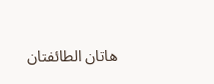هاتان الطائفتان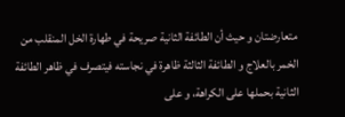متعارضتان و حيث أن الطائفة الثانية صريحة في طهارة الخل المنقلب من الخمر بالعلاج و الطائفة الثالثة ظاهرة في نجاسته فيتصرف في ظاهر الطائفة الثانية بحملها على الكراهة، و على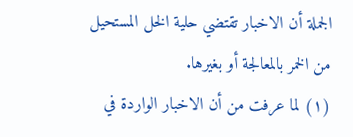الجملة أن الاخبار تقتضي حلية الخل المستحيل من الخمر بالمعالجة أو بغيرها.
(١) لما عرفت من أن الاخبار الواردة في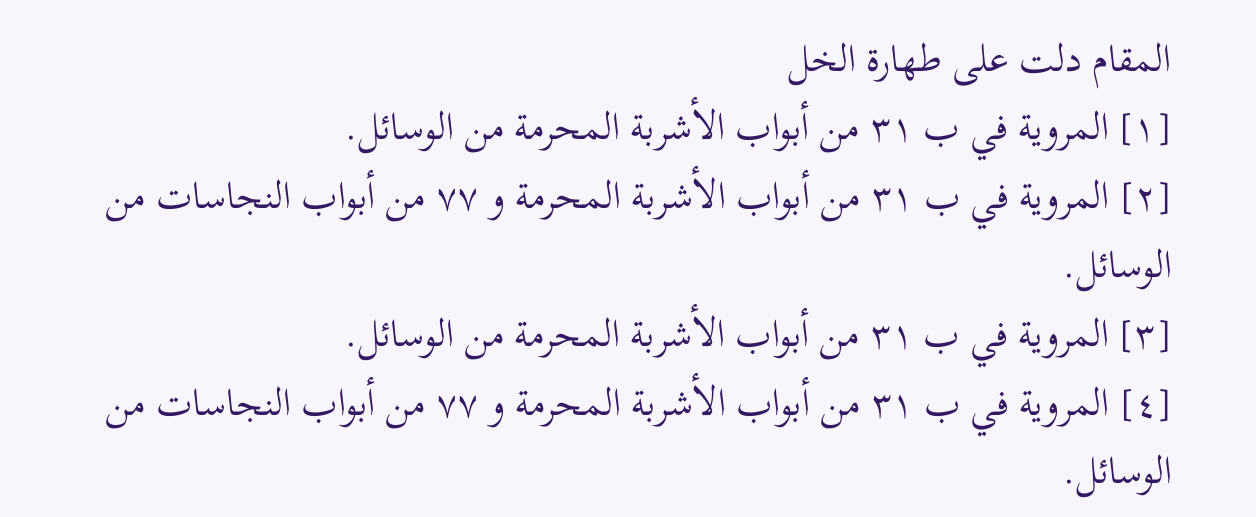المقام دلت على طهارة الخل
[١] المروية في ب ٣١ من أبواب الأشربة المحرمة من الوسائل.
[٢] المروية في ب ٣١ من أبواب الأشربة المحرمة و ٧٧ من أبواب النجاسات من الوسائل.
[٣] المروية في ب ٣١ من أبواب الأشربة المحرمة من الوسائل.
[٤] المروية في ب ٣١ من أبواب الأشربة المحرمة و ٧٧ من أبواب النجاسات من الوسائل.